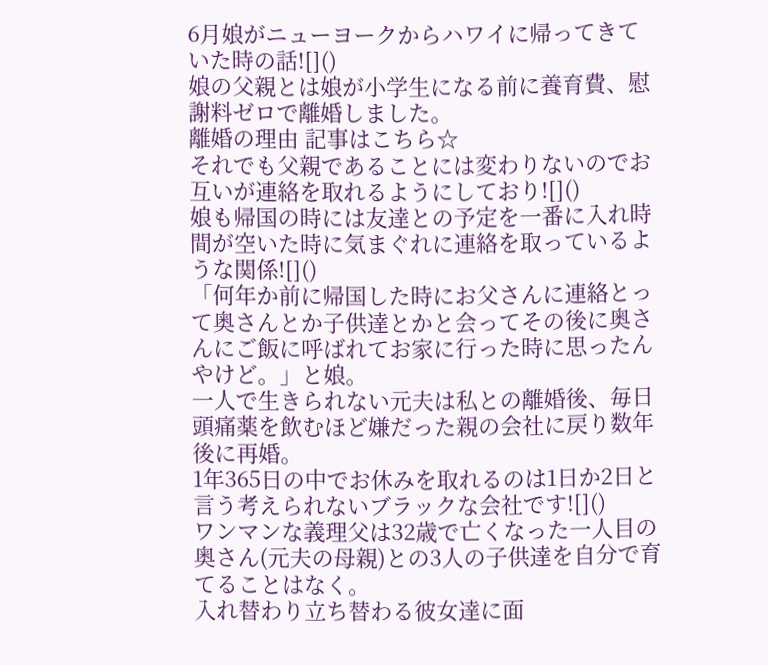6月娘がニューヨークからハワイに帰ってきていた時の話![]()
娘の父親とは娘が小学生になる前に養育費、慰謝料ゼロで離婚しました。
離婚の理由 記事はこちら☆
それでも父親であることには変わりないのでお互いが連絡を取れるようにしており![]()
娘も帰国の時には友達との予定を一番に入れ時間が空いた時に気まぐれに連絡を取っているような関係![]()
「何年か前に帰国した時にお父さんに連絡とって奥さんとか子供達とかと会ってその後に奥さんにご飯に呼ばれてお家に行った時に思ったんやけど。」と娘。
一人で生きられない元夫は私との離婚後、毎日頭痛薬を飲むほど嫌だった親の会社に戻り数年後に再婚。
1年365日の中でお休みを取れるのは1日か2日と言う考えられないブラックな会社です![]()
ワンマンな義理父は32歳で亡くなった一人目の奥さん(元夫の母親)との3人の子供達を自分で育てることはなく。
入れ替わり立ち替わる彼女達に面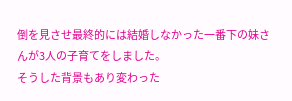倒を見させ最終的には結婚しなかった一番下の妹さんが3人の子育てをしました。
そうした背景もあり変わった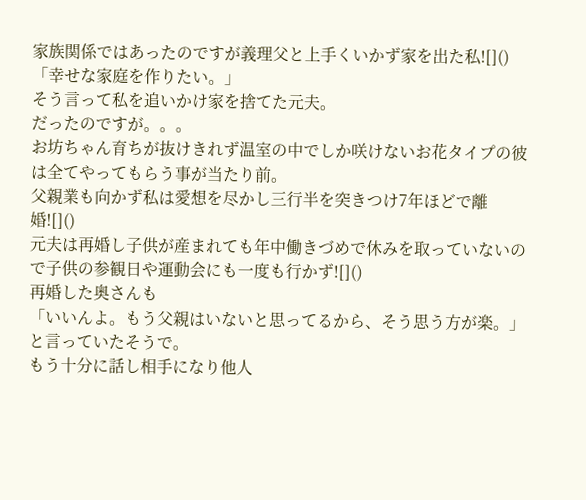家族関係ではあったのですが義理父と上手くいかず家を出た私![]()
「幸せな家庭を作りたい。」
そう言って私を追いかけ家を捨てた元夫。
だったのですが。。。
お坊ちゃん育ちが抜けきれず温室の中でしか咲けないお花タイプの彼は全てやってもらう事が当たり前。
父親業も向かず私は愛想を尽かし三行半を突きつけ7年ほどで離婚![]()
元夫は再婚し子供が産まれても年中働きづめで休みを取っていないので子供の参観日や運動会にも一度も行かず![]()
再婚した奥さんも
「いいんよ。もう父親はいないと思ってるから、そう思う方が楽。」と言っていたそうで。
もう十分に話し相手になり他人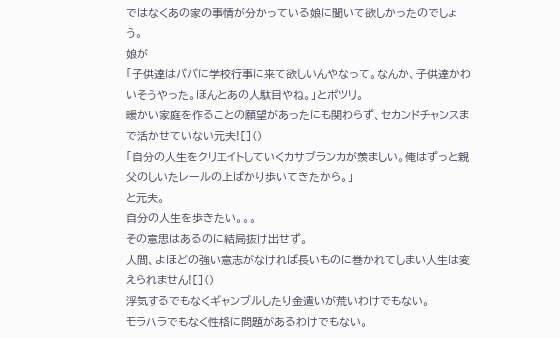ではなくあの家の事情が分かっている娘に聞いて欲しかったのでしょう。
娘が
「子供達はパパに学校行事に来て欲しいんやなって。なんか、子供達かわいそうやった。ほんとあの人駄目やね。」とポツリ。
暖かい家庭を作ることの願望があったにも関わらず、セカンドチャンスまで活かせていない元夫![]()
「自分の人生をクリエイトしていくカサブランカが羨ましい。俺はずっと親父のしいたレールの上ばかり歩いてきたから。」
と元夫。
自分の人生を歩きたい。。。
その意思はあるのに結局抜け出せず。
人間、よほどの強い意志がなければ長いものに巻かれてしまい人生は変えられません![]()
浮気するでもなくギャンブルしたり金遣いが荒いわけでもない。
モラハラでもなく性格に問題があるわけでもない。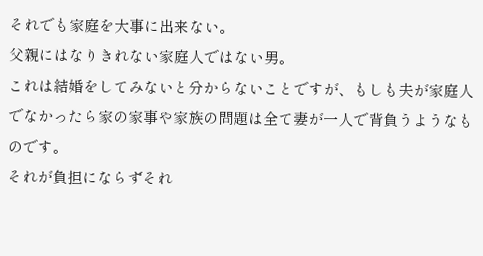それでも家庭を大事に出来ない。
父親にはなりきれない家庭人ではない男。
これは結婚をしてみないと分からないことですが、もしも夫が家庭人でなかったら家の家事や家族の問題は全て妻が一人で背負うようなものです。
それが負担にならずそれ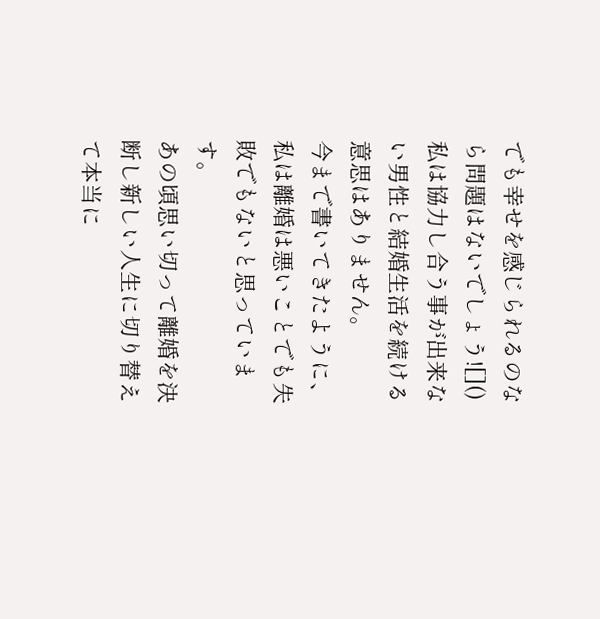でも幸せを感じられるのなら問題はないでしょう![]()
私は協力し合う事が出来ない男性と結婚生活を続ける意思はありません。
今まで書いてきたように、私は離婚は悪いことでも失敗でもないと思っています。
あの頃思い切って離婚を決断し新しい人生に切り替えて本当に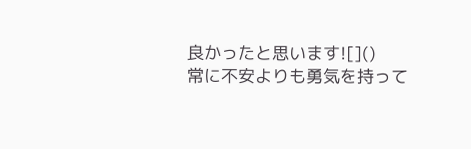良かったと思います![]()
常に不安よりも勇気を持って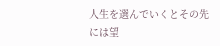人生を選んでいくとその先には望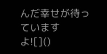んだ幸せが待っていますよ![]()